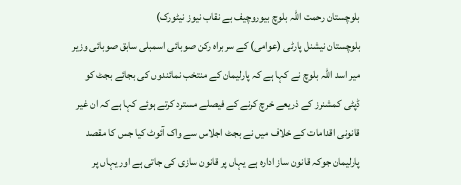بلوچستان رحمت اللہ بلوچ بیوروچیف بے نقاب نیوز نیٹورک)
بلوچستان نیشنل پارٹی (عوامی) کے سربراہ رکن صوبائی اسمبلی سابق صوبائی وزیر میر اسد اللہ بلوچ نے کہا ہے کہ پارلیمان کے منتخب نمائندوں کی بجائے بجٹ کو ڈپٹی کمشنرز کے ذریعے خرچ کرنے کے فیصلے مسترد کرتے ہوئے کہا ہے کہ ان غیر قانونی اقدامات کے خلاف میں نے بجٹ اجلاس سے واک آئوٹ کیا جس کا مقصد پارلیمان جوکہ قانون ساز ادارہ ہے یہاں پر قانون سازی کی جاتی ہے اور یہاں پر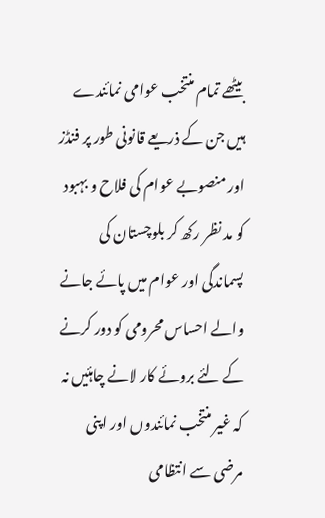بیٹھے تمام منتخب عوامی نمائندے ہیں جن کے ذریعے قانونی طور پر فنڈز اور منصوبے عوام کی فلاح و بہبود کو مد نظر رکھ کر بلوچستان کی پسماندگی اور عوام میں پائے جانے والے احساس محرومی کو دور کرنے کے لئے بروئے کار لانے چاہئیں نہ کہ غیر منتخب نمائندوں اور اپنی مرضی سے انتظامی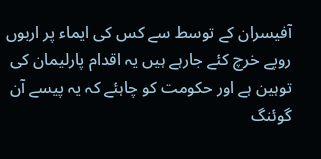آفیسران کے توسط سے کس کی ایماء پر اربوں روپے خرچ کئے جارہے ہیں یہ اقدام پارلیمان کی توہین ہے اور حکومت کو چاہئے کہ یہ پیسے آن گوئنگ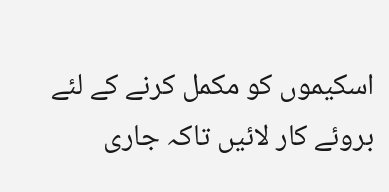اسکیموں کو مکمل کرنے کے لئے بروئے کار لائیں تاکہ جاری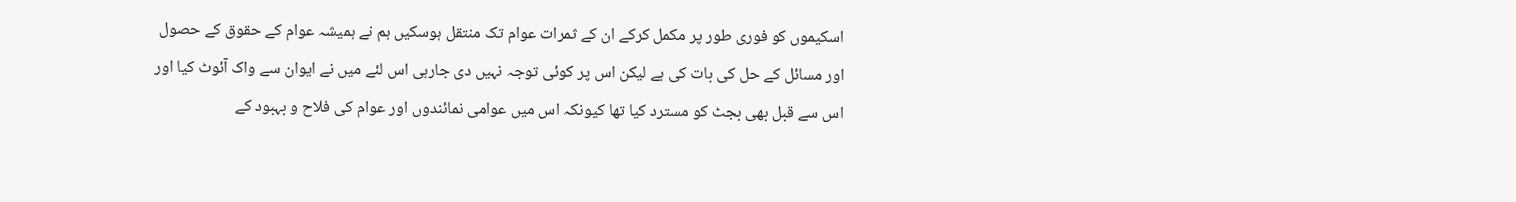اسکیموں کو فوری طور پر مکمل کرکے ان کے ثمرات عوام تک منتقل ہوسکیں ہم نے ہمیشہ عوام کے حقوق کے حصول اور مسائل کے حل کی بات کی ہے لیکن اس پر کوئی توجہ نہیں دی جارہی اس لئے میں نے ایوان سے واک آئوٹ کیا اور اس سے قبل بھی بجٹ کو مسترد کیا تھا کیونکہ اس میں عوامی نمائندوں اور عوام کی فلاح و بہبود کے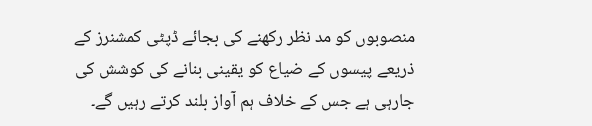منصوبوں کو مد نظر رکھنے کی بجائے ڈپٹی کمشنرز کے ذریعے پیسوں کے ضیاع کو یقینی بنانے کی کوشش کی جارہی ہے جس کے خلاف ہم آواز بلند کرتے رہیں گے۔